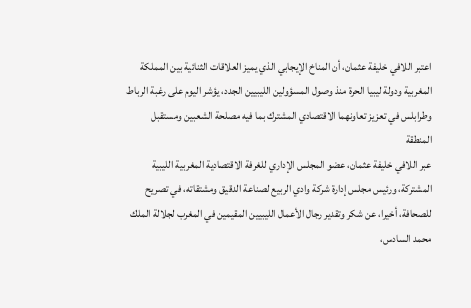اعتبر اللافي خليفة عثمان، أن المناخ الإيجابي الذي يميز العلاقات الثنائية بين المملكة المغربية ودولة ليبيا الحرة منذ وصول المسؤولين الليبيين الجدد، يؤشر اليوم على رغبة الرباط وطرابلس في تعزيز تعاونهما الاقتصادي المشترك بما فيه مصلحة الشعبين ومستقبل المنطقة
عبر اللافي خليفة عثمان، عضو المجلس الإداري للغرفة الاقتصادية المغربية الليبية المشتركة، ورئيس مجلس إدارة شركة وادي الربيع لصناعة الدقيق ومشتقاته، في تصريح للصحافة، أخيرا، عن شكر وتقدير رجال الأعمال الليبيين المقيمين في المغرب لجلالة الملك محمد السادس،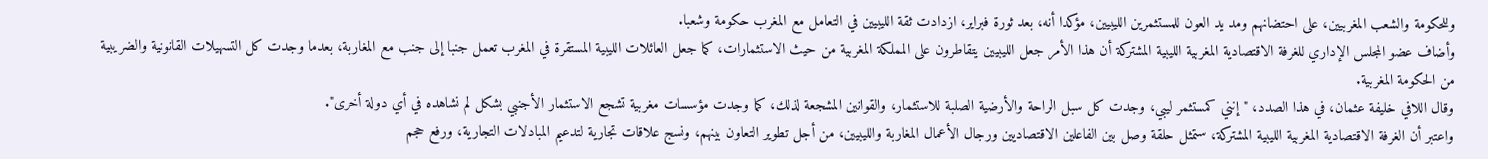وللحكومة والشعب المغربيين، على احتضانهم ومد يد العون للمستثمرين الليبيين، مؤكدا أنه، بعد ثورة فبراير، ازدادت ثقة الليبيين في التعامل مع المغرب حكومة وشعبا.
وأضاف عضو المجلس الإداري للغرفة الاقتصادية المغربية الليبية المشتركة أن هذا الأمر جعل الليبيين يتقاطرون على المملكة المغربية من حيث الاستثمارات، كما جعل العائلات الليبية المستقرة في المغرب تعمل جنبا إلى جنب مع المغاربة، بعدما وجدت كل التسهيلات القانونية والضريبية من الحكومة المغربية.
وقال اللافي خليفة عثمان، في هذا الصدد، "إنني كمستثمر ليبي، وجدت كل سبل الراحة والأرضية الصلبة للاستثمار، والقوانين المشجعة لذلك، كما وجدت مؤسسات مغربية تشجع الاستثمار الأجنبي بشكل لم نشاهده في أي دولة أخرى".
واعتبر أن الغرفة الاقتصادية المغربية الليبية المشتركة، ستمثل حلقة وصل بين الفاعلين الاقتصاديين ورجال الأعمال المغاربة والليبيين، من أجل تطوير التعاون بينهم، ونسج علاقات تجارية لتدعيم المبادلات التجارية، ورفع حجم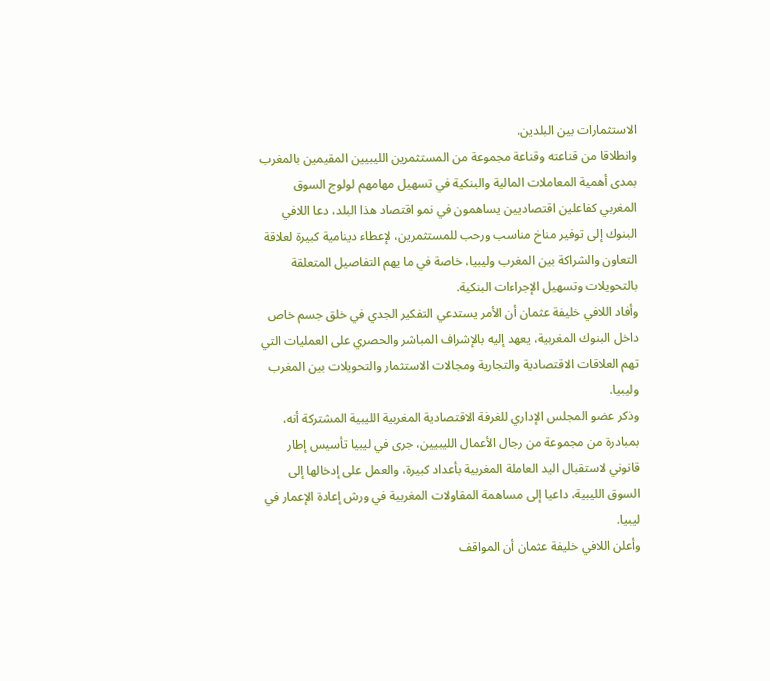الاستثمارات بين البلدين.
وانطلاقا من قناعته وقناعة مجموعة من المستثمرين الليبيين المقيمين بالمغرب بمدى أهمية المعاملات المالية والبنكية في تسهيل مهامهم لولوج السوق المغربي كفاعلين اقتصاديين يساهمون في نمو اقتصاد هذا البلد، دعا اللافي البنوك إلى توفير مناخ مناسب ورحب للمستثمرين، لإعطاء دينامية كبيرة لعلاقة التعاون والشراكة بين المغرب وليبيا، خاصة في ما يهم التفاصيل المتعلقة بالتحويلات وتسهيل الإجراءات البنكية.
وأفاد اللافي خليفة عثمان أن الأمر يستدعي التفكير الجدي في خلق جسم خاص داخل البنوك المغربية، يعهد إليه بالإشراف المباشر والحصري على العمليات التي تهم العلاقات الاقتصادية والتجارية ومجالات الاستثمار والتحويلات بين المغرب وليبيا.
وذكر عضو المجلس الإداري للغرفة الاقتصادية المغربية الليبية المشتركة أنه، بمبادرة من مجموعة من رجال الأعمال الليبيين، جرى في ليبيا تأسيس إطار قانوني لاستقبال اليد العاملة المغربية بأعداد كبيرة، والعمل على إدخالها إلى السوق الليبية، داعيا إلى مساهمة المقاولات المغربية في ورش إعادة الإعمار في ليبيا.
وأعلن اللافي خليفة عثمان أن المواقف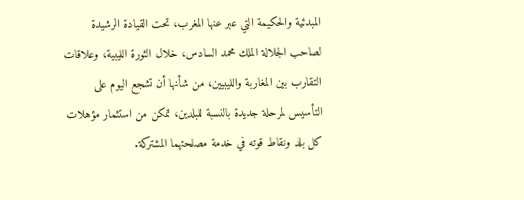المبدئية والحكيمة التي عبر عنها المغرب، تحت القيادة الرشيدة لصاحب الجلالة الملك محمد السادس، خلال الثورة الليبية، وعلاقات التقارب بين المغاربة والليبيين، من شأنها أن تشجع اليوم على التأسيس لمرحلة جديدة بالنسبة للبلدين، تمكن من استثمار مؤهلات كل بلد ونقاط قوته في خدمة مصلحتهما المشتركة.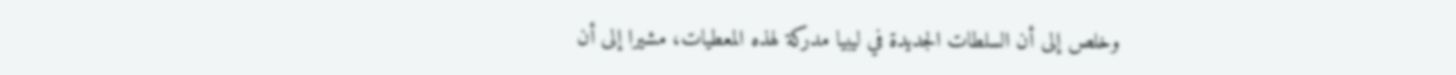وخلص إلى أن السلطات الجديدة في ليبيا مدركة لهذه المعطيات، مشيرا إلى أن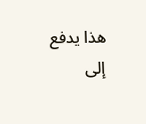هذا يدفع إلى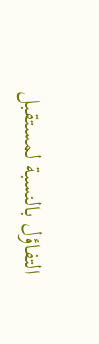التفاؤل بالنسبة لمستقبل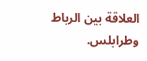العلاقة بين الرباط وطرابلس.